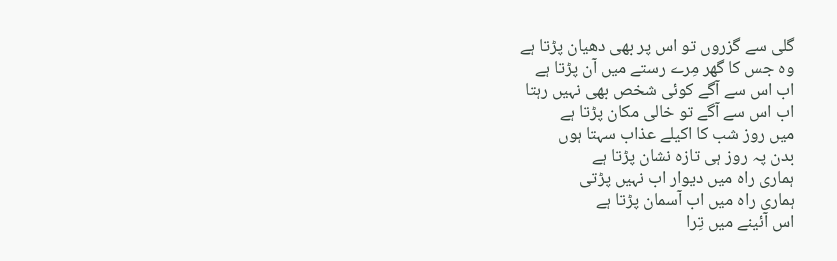گلی سے گزروں تو اس پر بھی دھیان پڑتا ہے
وہ جس کا گھر مِرے رستے میں آن پڑتا ہے
اب اس سے آگے کوئی شخص بھی نہیں رہتا
اب اس سے آگے تو خالی مکان پڑتا ہے
میں روز شب کا اکیلے عذاب سہتا ہوں
بدن پہ روز ہی تازہ نشان پڑتا ہے
ہماری راہ میں دیوار اب نہیں پڑتی
ہماری راہ میں اب آسمان پڑتا ہے
اس آئینے میں تِرا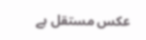عکس مستقل ہے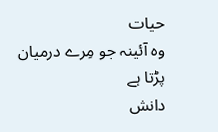حیات
وہ آئینہ جو مِرے درمیان پڑتا ہے
دانش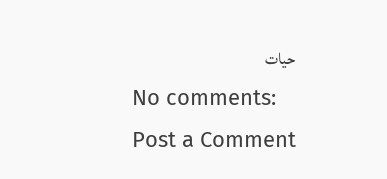حیات
No comments:
Post a Comment